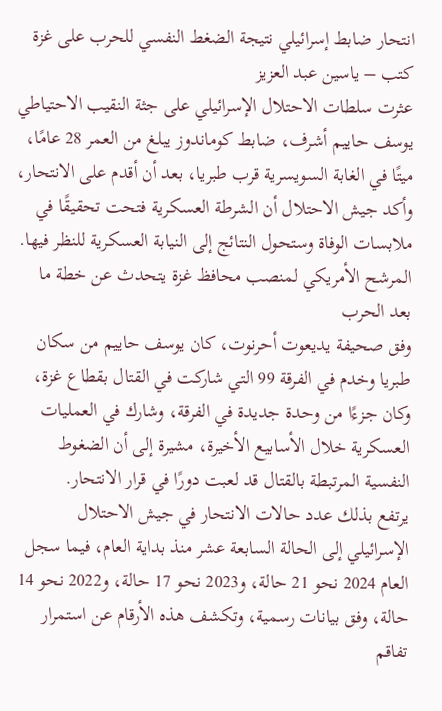انتحار ضابط إسرائيلي نتيجة الضغط النفسي للحرب على غزة
كتب – ياسين عبد العزيز
عثرت سلطات الاحتلال الإسرائيلي على جثة النقيب الاحتياطي يوسف حاييم أشرف، ضابط كوماندوز يبلغ من العمر 28 عامًا، ميتًا في الغابة السويسرية قرب طبريا، بعد أن أقدم على الانتحار، وأكد جيش الاحتلال أن الشرطة العسكرية فتحت تحقيقًا في ملابسات الوفاة وستحول النتائج إلى النيابة العسكرية للنظر فيها.
المرشح الأمريكي لمنصب محافظ غزة يتحدث عن خطة ما بعد الحرب
وفق صحيفة يديعوت أحرنوت، كان يوسف حاييم من سكان طبريا وخدم في الفرقة 99 التي شاركت في القتال بقطاع غزة، وكان جزءًا من وحدة جديدة في الفرقة، وشارك في العمليات العسكرية خلال الأسابيع الأخيرة، مشيرة إلى أن الضغوط النفسية المرتبطة بالقتال قد لعبت دورًا في قرار الانتحار.
يرتفع بذلك عدد حالات الانتحار في جيش الاحتلال الإسرائيلي إلى الحالة السابعة عشر منذ بداية العام، فيما سجل العام 2024 نحو 21 حالة، و2023 نحو 17 حالة، و2022 نحو 14 حالة، وفق بيانات رسمية، وتكشف هذه الأرقام عن استمرار تفاقم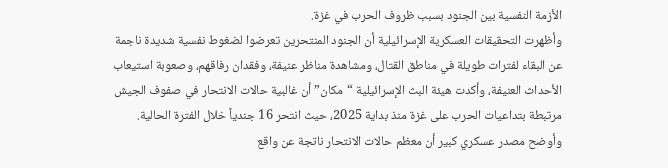الأزمة النفسية بين الجنود بسبب ظروف الحرب في غزة.
وأظهرت التحقيقات العسكرية الإسرائيلية أن الجنود المنتحرين تعرضوا لضغوط نفسية شديدة ناجمة عن البقاء لفترات طويلة في مناطق القتال، ومشاهدة مناظر عنيفة، وفقدان رفاقهم، وصعوبة استيعاب الأحداث العنيفة، وأكدت هيئة البث الإسرائيلية “مكان” أن غالبية حالات الانتحار في صفوف الجيش مرتبطة بتداعيات الحرب على غزة منذ بداية 2025، حيث انتحر 16 جندياً خلال الفترة الحالية.
وأوضح مصدر عسكري كبير أن معظم حالات الانتحار ناتجة عن واقع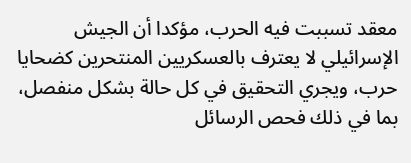معقد تسببت فيه الحرب، مؤكدا أن الجيش الإسرائيلي لا يعترف بالعسكريين المنتحرين كضحايا حرب، ويجري التحقيق في كل حالة بشكل منفصل، بما في ذلك فحص الرسائل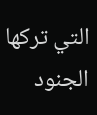التي تركها الجنود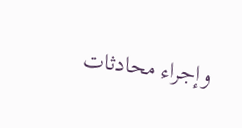وإجراء محادثات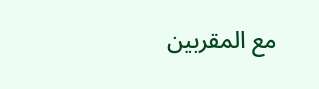مع المقربين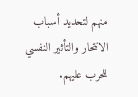منهم لتحديد أسباب الانتحار والتأثير النفسي للحرب عليهم.